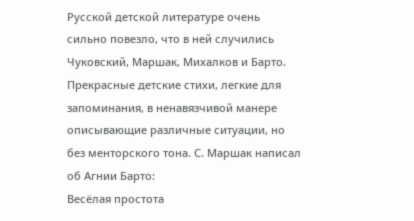Русской детской литературе очень сильно повезло, что в ней случились Чуковский, Маршак, Михалков и Барто. Прекрасные детские стихи, легкие для запоминания, в ненавязчивой манере описывающие различные ситуации, но без менторского тона. С. Маршак написал об Агнии Барто:
Весёлая простота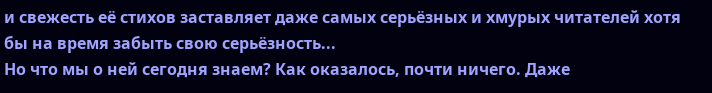и свежесть её стихов заставляет даже самых серьёзных и хмурых читателей хотя бы на время забыть свою серьёзность...
Но что мы о ней сегодня знаем? Как оказалось, почти ничего. Даже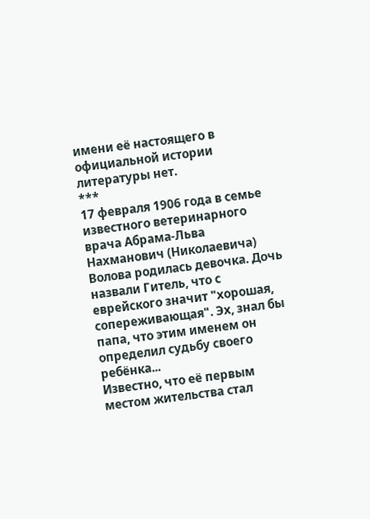имени её настоящего в официальной истории литературы нет.
***
17 февраля 1906 года в семье известного ветеринарного врача Абрама-Льва Нахманович (Николаевича) Волова родилась девочка. Дочь назвали Гитель, что с еврейского значит "хорошая, сопереживающая". Эх, знал бы папа, что этим именем он определил судьбу своего ребёнка...
Известно, что её первым местом жительства стал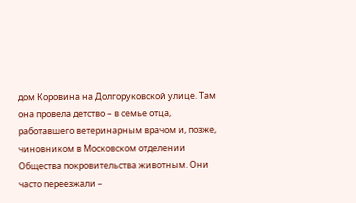дом Коровина на Долгоруковской улице. Там она провела детство – в семье отца, работавшего ветеринарным врачом и, позже, чиновником в Московском отделении Общества покровительства животным. Они часто переезжали –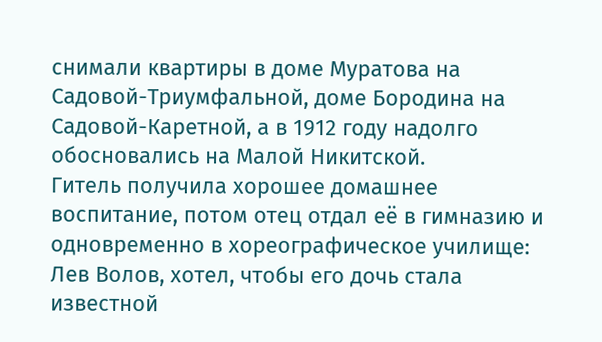снимали квартиры в доме Муратова на Садовой-Триумфальной, доме Бородина на Садовой-Каретной, а в 1912 году надолго обосновались на Малой Никитской.
Гитель получила хорошее домашнее воспитание, потом отец отдал её в гимназию и одновременно в хореографическое училище: Лев Волов, хотел, чтобы его дочь стала известной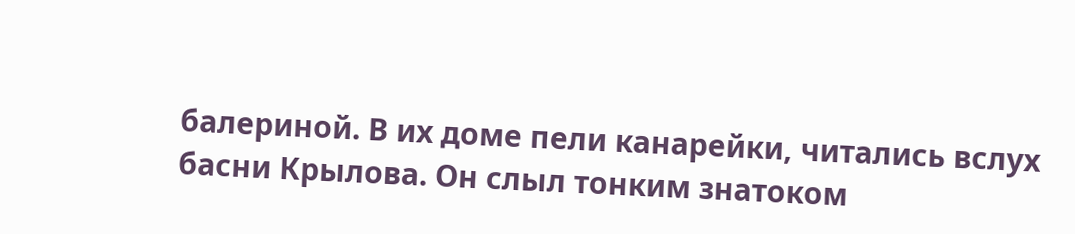балериной. В их доме пели канарейки, читались вслух басни Крылова. Он слыл тонким знатоком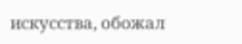искусства, обожал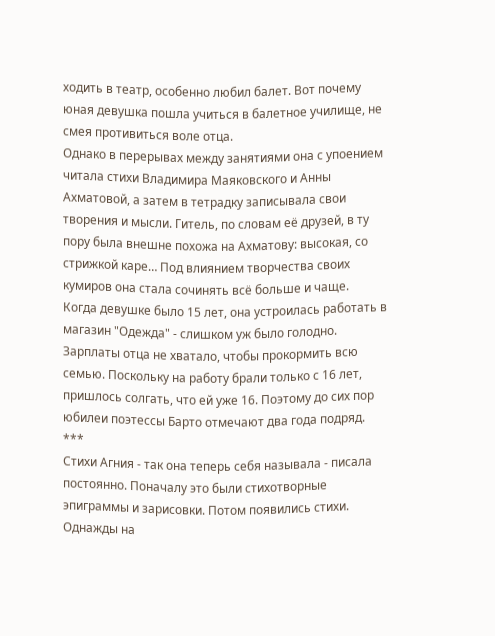ходить в театр, особенно любил балет. Вот почему юная девушка пошла учиться в балетное училище, не смея противиться воле отца.
Однако в перерывах между занятиями она с упоением читала стихи Владимира Маяковского и Анны Ахматовой, а затем в тетрадку записывала свои творения и мысли. Гитель, по словам её друзей, в ту пору была внешне похожа на Ахматову: высокая, со стрижкой каре… Под влиянием творчества своих кумиров она стала сочинять всё больше и чаще.
Когда девушке было 15 лет, она устроилась работать в магазин "Одежда" - слишком уж было голодно. Зарплаты отца не хватало, чтобы прокормить всю семью. Поскольку на работу брали только с 16 лет, пришлось солгать, что ей уже 16. Поэтому до сих пор юбилеи поэтессы Барто отмечают два года подряд.
***
Стихи Агния - так она теперь себя называла - писала постоянно. Поначалу это были стихотворные эпиграммы и зарисовки. Потом появились стихи. Однажды на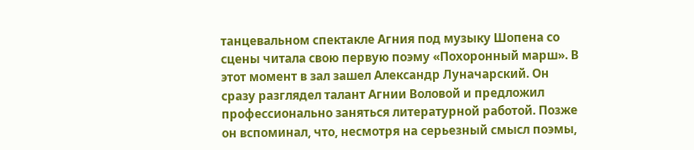танцевальном спектакле Агния под музыку Шопена со сцены читала свою первую поэму «Похоронный марш». В этот момент в зал зашел Александр Луначарский. Он сразу разглядел талант Агнии Воловой и предложил профессионально заняться литературной работой. Позже он вспоминал, что, несмотря на серьезный смысл поэмы,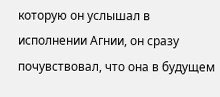которую он услышал в исполнении Агнии, он сразу почувствовал, что она в будущем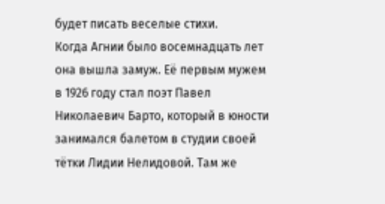будет писать веселые стихи.
Когда Агнии было восемнадцать лет она вышла замуж. Её первым мужем в 1926 году стал поэт Павел Николаевич Барто, который в юности занимался балетом в студии своей тётки Лидии Нелидовой. Там же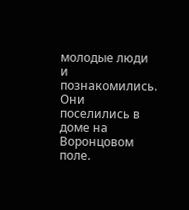молодые люди и познакомились. Они поселились в доме на Воронцовом поле.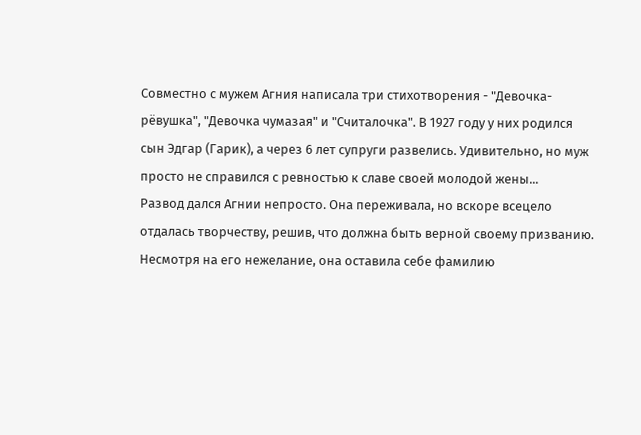Совместно с мужем Агния написала три стихотворения - "Девочка-рёвушка", "Девочка чумазая" и "Считалочка". В 1927 году у них родился сын Эдгар (Гарик), а через 6 лет супруги развелись. Удивительно, но муж просто не справился с ревностью к славе своей молодой жены...
Развод дался Агнии непросто. Она переживала, но вскоре всецело отдалась творчеству, решив, что должна быть верной своему призванию. Несмотря на его нежелание, она оставила себе фамилию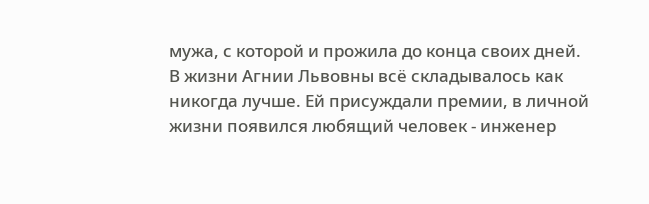мужа, с которой и прожила до конца своих дней.
В жизни Агнии Львовны всё складывалось как никогда лучше. Ей присуждали премии, в личной жизни появился любящий человек - инженер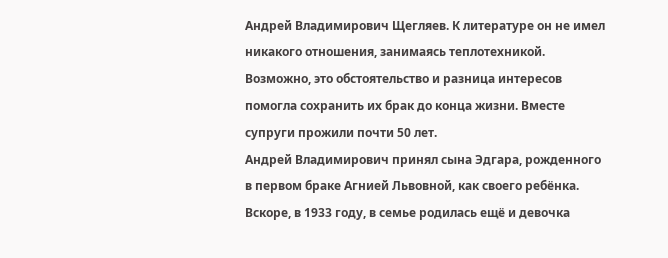Андрей Владимирович Щегляев. К литературе он не имел никакого отношения, занимаясь теплотехникой. Возможно, это обстоятельство и разница интересов помогла сохранить их брак до конца жизни. Вместе супруги прожили почти 50 лет.
Андрей Владимирович принял сына Эдгара, рожденного в первом браке Агнией Львовной, как своего ребёнка. Вскоре, в 1933 году, в семье родилась ещё и девочка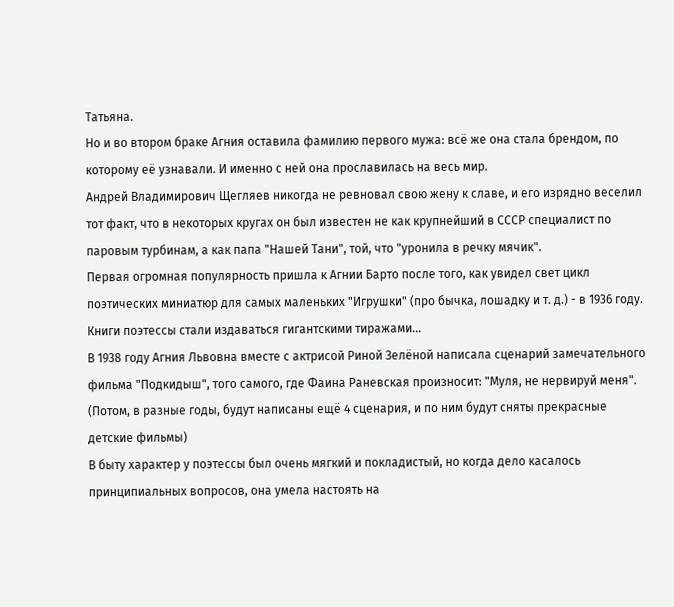Татьяна.
Но и во втором браке Агния оставила фамилию первого мужа: всё же она стала брендом, по которому её узнавали. И именно с ней она прославилась на весь мир.
Андрей Владимирович Щегляев никогда не ревновал свою жену к славе, и его изрядно веселил тот факт, что в некоторых кругах он был известен не как крупнейший в СССР специалист по паровым турбинам, а как папа "Нашей Тани", той, что "уронила в речку мячик".
Первая огромная популярность пришла к Агнии Барто после того, как увидел свет цикл поэтических миниатюр для самых маленьких "Игрушки" (про бычка, лошадку и т. д.) - в 1936 году. Книги поэтессы стали издаваться гигантскими тиражами…
В 1938 году Агния Львовна вместе с актрисой Риной Зелёной написала сценарий замечательного фильма "Подкидыш", того самого, где Фаина Раневская произносит: "Муля, не нервируй меня". (Потом, в разные годы, будут написаны ещё 4 сценария, и по ним будут сняты прекрасные детские фильмы)
В быту характер у поэтессы был очень мягкий и покладистый, но когда дело касалось принципиальных вопросов, она умела настоять на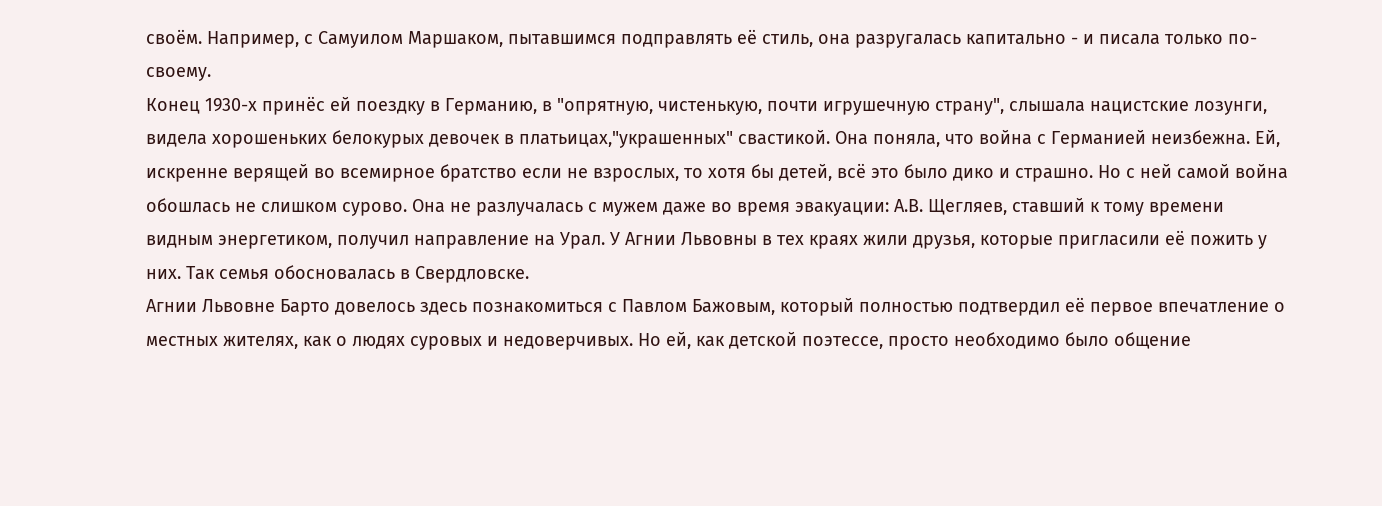своём. Например, с Самуилом Маршаком, пытавшимся подправлять её стиль, она разругалась капитально - и писала только по-своему.
Конец 1930-х принёс ей поездку в Германию, в "опрятную, чистенькую, почти игрушечную страну", слышала нацистские лозунги, видела хорошеньких белокурых девочек в платьицах,"украшенных" свастикой. Она поняла, что война с Германией неизбежна. Ей, искренне верящей во всемирное братство если не взрослых, то хотя бы детей, всё это было дико и страшно. Но с ней самой война обошлась не слишком сурово. Она не разлучалась с мужем даже во время эвакуации: А.В. Щегляев, ставший к тому времени видным энергетиком, получил направление на Урал. У Агнии Львовны в тех краях жили друзья, которые пригласили её пожить у них. Так семья обосновалась в Свердловске.
Агнии Львовне Барто довелось здесь познакомиться с Павлом Бажовым, который полностью подтвердил её первое впечатление о местных жителях, как о людях суровых и недоверчивых. Но ей, как детской поэтессе, просто необходимо было общение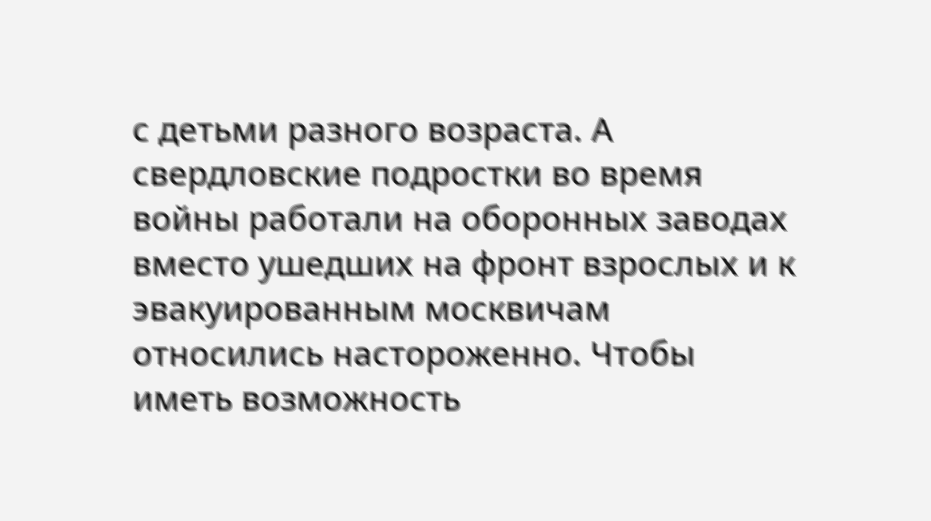с детьми разного возраста. А свердловские подростки во время войны работали на оборонных заводах вместо ушедших на фронт взрослых и к эвакуированным москвичам относились настороженно. Чтобы иметь возможность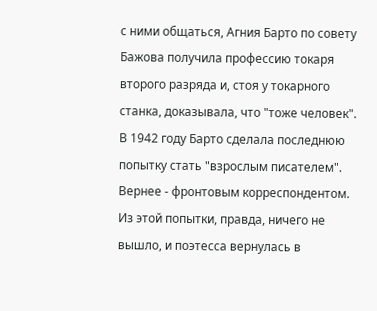с ними общаться, Агния Барто по совету Бажова получила профессию токаря второго разряда и, стоя у токарного станка, доказывала, что "тоже человек".
В 1942 году Барто сделала последнюю попытку стать "взрослым писателем". Вернее - фронтовым корреспондентом. Из этой попытки, правда, ничего не вышло, и поэтесса вернулась в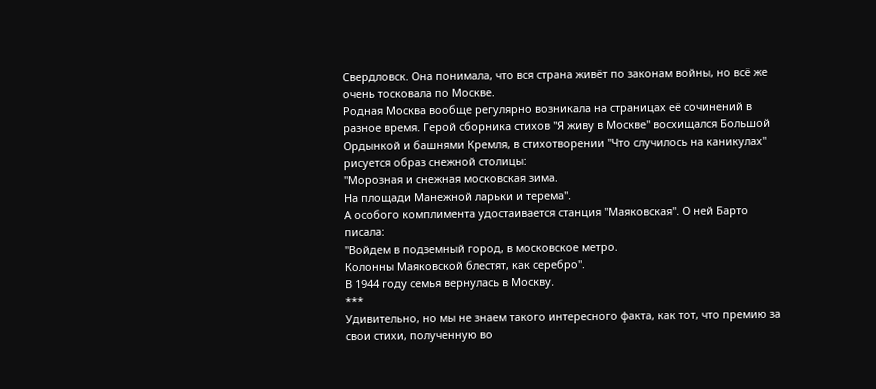Свердловск. Она понимала, что вся страна живёт по законам войны, но всё же очень тосковала по Москве.
Родная Москва вообще регулярно возникала на страницах её сочинений в разное время. Герой сборника стихов "Я живу в Москве" восхищался Большой Ордынкой и башнями Кремля, в стихотворении "Что случилось на каникулах" рисуется образ снежной столицы:
"Морозная и снежная московская зима.
На площади Манежной ларьки и терема".
А особого комплимента удостаивается станция "Маяковская". О ней Барто писала:
"Войдем в подземный город, в московское метро.
Колонны Маяковской блестят, как серебро".
В 1944 году семья вернулась в Москву.
***
Удивительно, но мы не знаем такого интересного факта, как тот, что премию за свои стихи, полученную во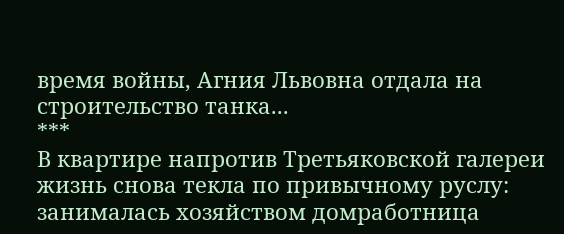время войны, Агния Львовна отдала на строительство танка...
***
В квартире напротив Третьяковской галереи жизнь снова текла по привычному руслу: занималась хозяйством домработница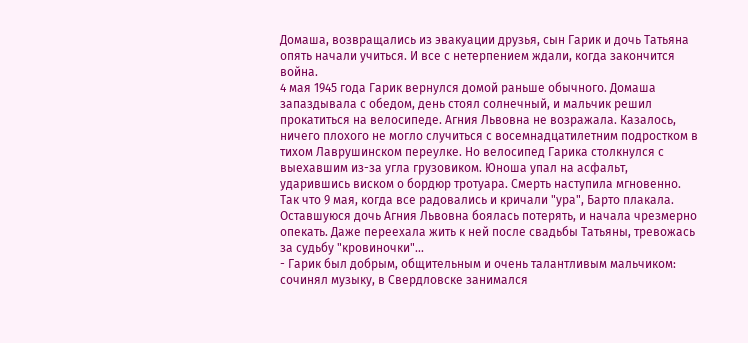Домаша, возвращались из эвакуации друзья, сын Гарик и дочь Татьяна опять начали учиться. И все с нетерпением ждали, когда закончится война.
4 мая 1945 года Гарик вернулся домой раньше обычного. Домаша запаздывала с обедом, день стоял солнечный, и мальчик решил прокатиться на велосипеде. Агния Львовна не возражала. Казалось, ничего плохого не могло случиться с восемнадцатилетним подростком в тихом Лаврушинском переулке. Но велосипед Гарика столкнулся с выехавшим из-за угла грузовиком. Юноша упал на асфальт, ударившись виском о бордюр тротуара. Смерть наступила мгновенно.
Так что 9 мая, когда все радовались и кричали "ура", Барто плакала. Оставшуюся дочь Агния Львовна боялась потерять, и начала чрезмерно опекать. Даже переехала жить к ней после свадьбы Татьяны, тревожась за судьбу "кровиночки"...
- Гарик был добрым, общительным и очень талантливым мальчиком: сочинял музыку, в Свердловске занимался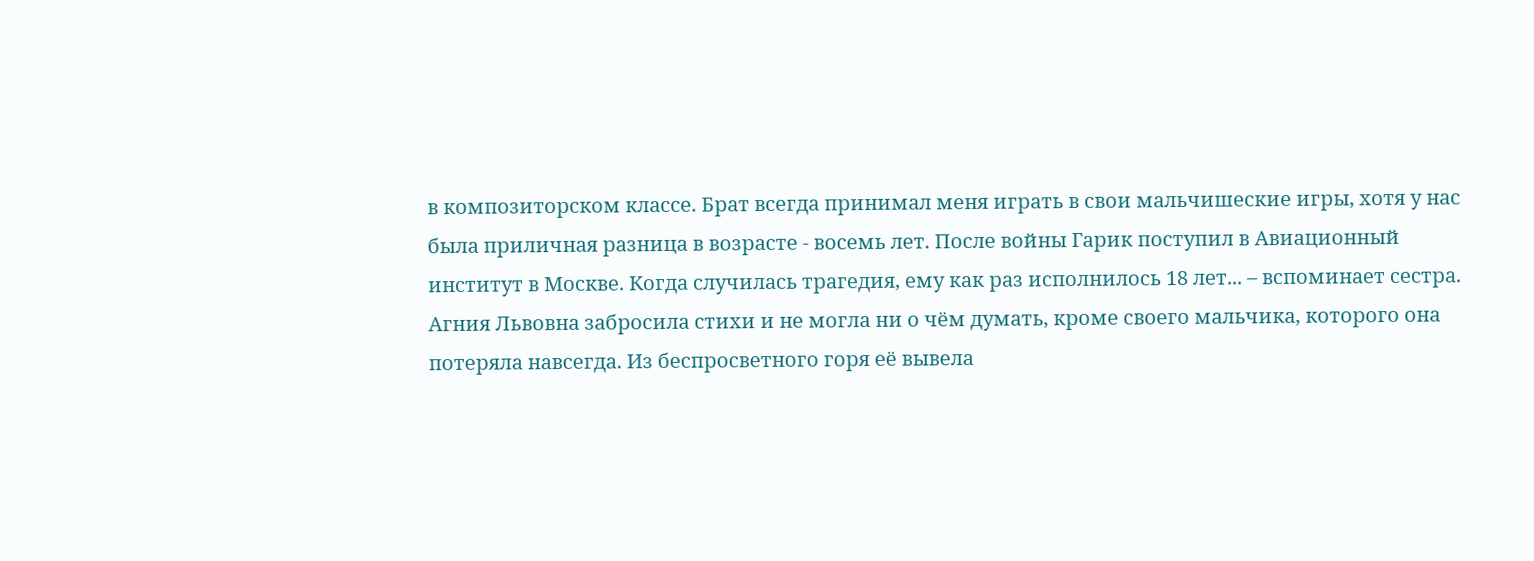в композиторском классе. Брат всегда принимал меня играть в свои мальчишеские игры, хотя у нас была приличная разница в возрасте - восемь лет. После войны Гарик поступил в Авиационный институт в Москве. Когда случилась трагедия, ему как раз исполнилось 18 лет... – вспоминает сестра.
Агния Львовна забросила стихи и не могла ни о чём думать, кроме своего мальчика, которого она потеряла навсегда. Из беспросветного горя её вывела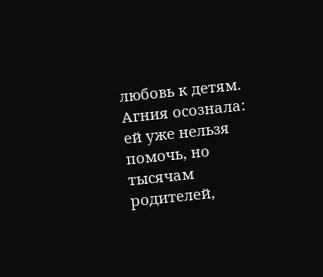любовь к детям. Агния осознала: ей уже нельзя помочь, но тысячам родителей,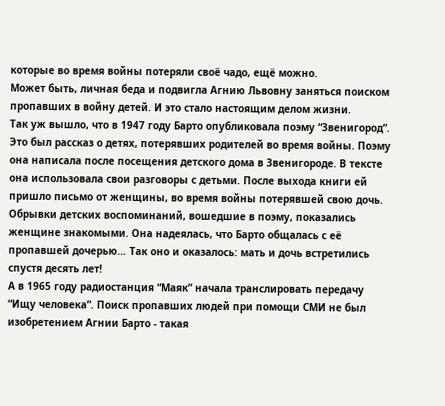которые во время войны потеряли своё чадо, ещё можно.
Может быть, личная беда и подвигла Агнию Львовну заняться поиском пропавших в войну детей. И это стало настоящим делом жизни.
Так уж вышло, что в 1947 году Барто опубликовала поэму “Звенигород”. Это был рассказ о детях, потерявших родителей во время войны. Поэму она написала после посещения детского дома в Звенигороде. В тексте она использовала свои разговоры с детьми. После выхода книги ей пришло письмо от женщины, во время войны потерявшей свою дочь. Обрывки детских воспоминаний, вошедшие в поэму, показались женщине знакомыми. Она надеялась, что Барто общалась с её пропавшей дочерью… Так оно и оказалось: мать и дочь встретились спустя десять лет!
А в 1965 году радиостанция “Маяк” начала транслировать передачу “Ищу человека”. Поиск пропавших людей при помощи СМИ не был изобретением Агнии Барто - такая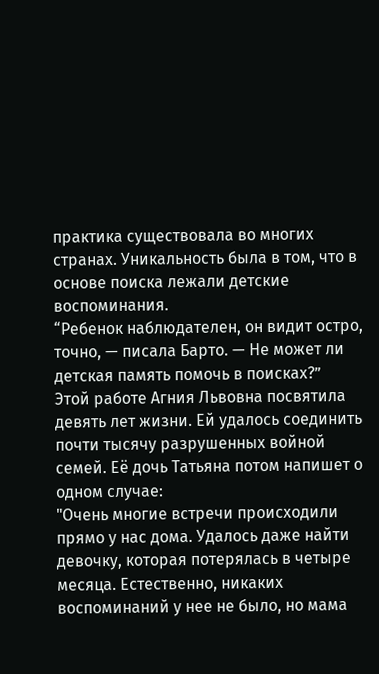практика существовала во многих странах. Уникальность была в том, что в основе поиска лежали детские воспоминания.
“Ребенок наблюдателен, он видит остро, точно, — писала Барто. — Не может ли детская память помочь в поисках?”
Этой работе Агния Львовна посвятила девять лет жизни. Ей удалось соединить почти тысячу разрушенных войной семей. Её дочь Татьяна потом напишет о одном случае:
"Очень многие встречи происходили прямо у нас дома. Удалось даже найти девочку, которая потерялась в четыре месяца. Естественно, никаких воспоминаний у нее не было, но мама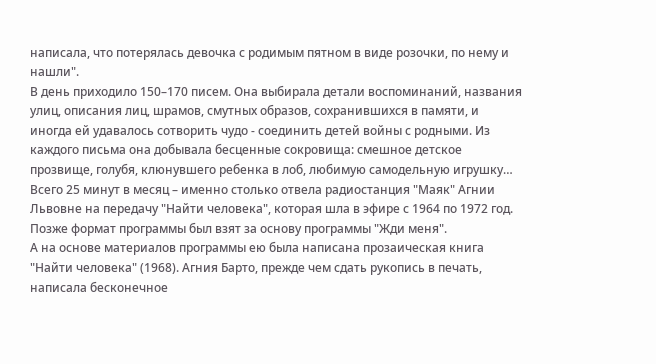написала, что потерялась девочка с родимым пятном в виде розочки, по нему и нашли".
В день приходило 150–170 писем. Она выбирала детали воспоминаний, названия улиц, описания лиц, шрамов, смутных образов, сохранившихся в памяти, и иногда ей удавалось сотворить чудо - соединить детей войны с родными. Из каждого письма она добывала бесценные сокровища: смешное детское прозвище, голубя, клюнувшего ребенка в лоб, любимую самодельную игрушку… Всего 25 минут в месяц – именно столько отвела радиостанция "Маяк" Агнии Львовне на передачу "Найти человека", которая шла в эфире с 1964 по 1972 год.
Позже формат программы был взят за основу программы "Жди меня".
А на основе материалов программы ею была написана прозаическая книга "Найти человека" (1968). Агния Барто, прежде чем сдать рукопись в печать, написала бесконечное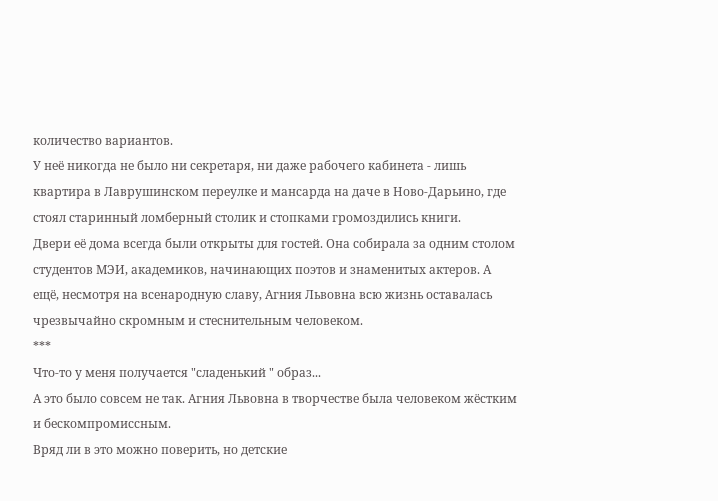количество вариантов.
У неё никогда не было ни секретаря, ни даже рабочего кабинета - лишь квартира в Лаврушинском переулке и мансарда на даче в Ново-Дарьино, где стоял старинный ломберный столик и стопками громоздились книги.
Двери её дома всегда были открыты для гостей. Она собирала за одним столом студентов МЭИ, академиков, начинающих поэтов и знаменитых актеров. А ещё, несмотря на всенародную славу, Агния Львовна всю жизнь оставалась чрезвычайно скромным и стеснительным человеком.
***
Что-то у меня получается "сладенький " образ...
А это было совсем не так. Агния Львовна в творчестве была человеком жёстким и бескомпромиссным.
Вряд ли в это можно поверить, но детские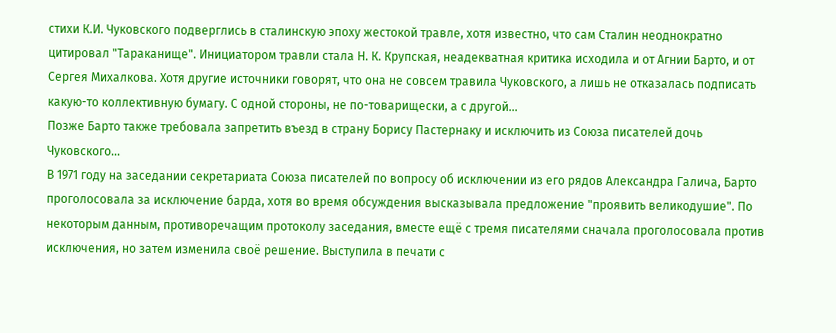стихи К.И. Чуковского подверглись в сталинскую эпоху жестокой травле, хотя известно, что сам Сталин неоднократно цитировал "Тараканище". Инициатором травли стала Н. К. Крупская, неадекватная критика исходила и от Агнии Барто, и от Сергея Михалкова. Хотя другие источники говорят, что она не совсем травила Чуковского, а лишь не отказалась подписать какую-то коллективную бумагу. С одной стороны, не по-товарищески, а с другой...
Позже Барто также требовала запретить въезд в страну Борису Пастернаку и исключить из Союза писателей дочь Чуковского...
В 1971 году на заседании секретариата Союза писателей по вопросу об исключении из его рядов Александра Галича, Барто проголосовала за исключение барда, хотя во время обсуждения высказывала предложение "проявить великодушие". По некоторым данным, противоречащим протоколу заседания, вместе ещё с тремя писателями сначала проголосовала против исключения, но затем изменила своё решение. Выступила в печати с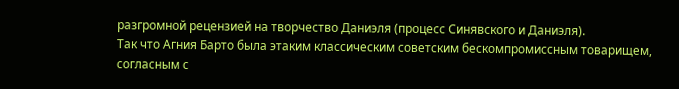разгромной рецензией на творчество Даниэля (процесс Синявского и Даниэля).
Так что Агния Барто была этаким классическим советским бескомпромиссным товарищем, согласным с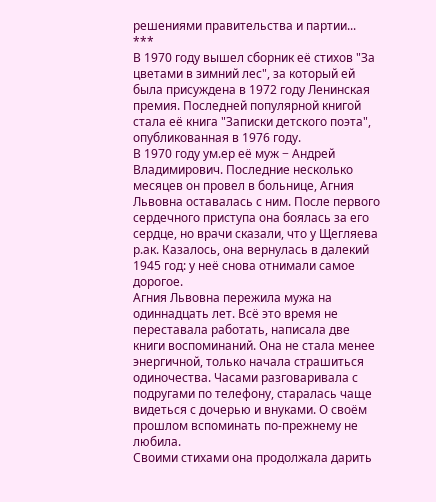решениями правительства и партии...
***
В 1970 году вышел сборник её стихов "За цветами в зимний лес", за который ей была присуждена в 1972 году Ленинская премия. Последней популярной книгой стала её книга "Записки детского поэта", опубликованная в 1976 году.
В 1970 году ум.ер её муж − Андрей Владимирович. Последние несколько месяцев он провел в больнице, Агния Львовна оставалась с ним. После первого сердечного приступа она боялась за его сердце, но врачи сказали, что у Щегляева р.ак. Казалось, она вернулась в далекий 1945 год: у неё снова отнимали самое дорогое.
Агния Львовна пережила мужа на одиннадцать лет. Всё это время не переставала работать, написала две книги воспоминаний. Она не стала менее энергичной, только начала страшиться одиночества. Часами разговаривала с подругами по телефону, старалась чаще видеться с дочерью и внуками. О своём прошлом вспоминать по-прежнему не любила.
Своими стихами она продолжала дарить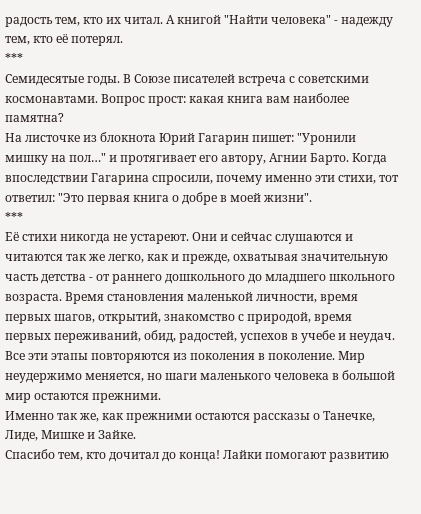радость тем, кто их читал. А книгой "Найти человека" - надежду тем, кто её потерял.
***
Семидесятые годы. В Союзе писателей встреча с советскими космонавтами. Вопрос прост: какая книга вам наиболее памятна?
На листочке из блокнота Юрий Гагарин пишет: "Уронили мишку на пол…" и протягивает его автору, Агнии Барто. Когда впоследствии Гагарина спросили, почему именно эти стихи, тот ответил: "Это первая книга о добре в моей жизни".
***
Её стихи никогда не устареют. Они и сейчас слушаются и читаются так же легко, как и прежде, охватывая значительную часть детства - от раннего дошкольного до младшего школьного возраста. Время становления маленькой личности, время первых шагов, открытий, знакомство с природой, время первых переживаний, обид, радостей, успехов в учебе и неудач. Все эти этапы повторяются из поколения в поколение. Мир неудержимо меняется, но шаги маленького человека в большой мир остаются прежними.
Именно так же, как прежними остаются рассказы о Танечке, Лиде, Мишке и Зайке.
Спасибо тем, кто дочитал до конца! Лайки помогают развитию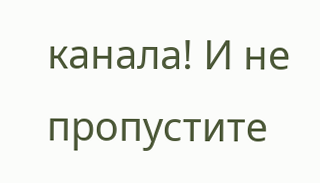канала! И не пропустите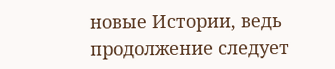новые Истории, ведь продолжение следует